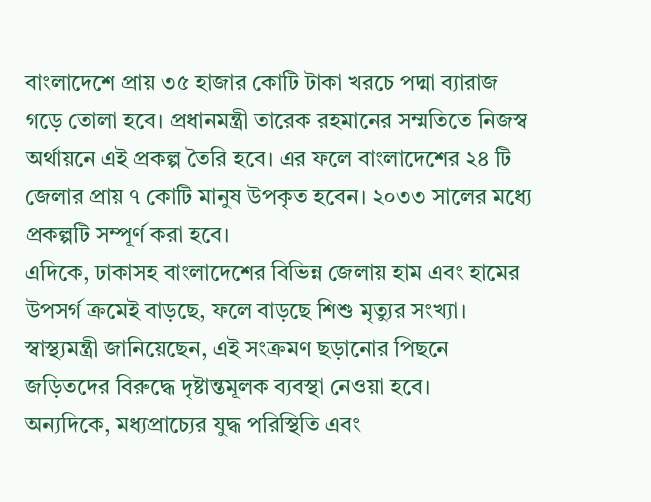বাংলাদেশে প্রায় ৩৫ হাজার কোটি টাকা খরচে পদ্মা ব্যারাজ গড়ে তোলা হবে। প্রধানমন্ত্রী তারেক রহমানের সম্মতিতে নিজস্ব অর্থায়নে এই প্রকল্প তৈরি হবে। এর ফলে বাংলাদেশের ২৪ টি জেলার প্রায় ৭ কোটি মানুষ উপকৃত হবেন। ২০৩৩ সালের মধ্যে প্রকল্পটি সম্পূর্ণ করা হবে।
এদিকে, ঢাকাসহ বাংলাদেশের বিভিন্ন জেলায় হাম এবং হামের উপসর্গ ক্রমেই বাড়ছে, ফলে বাড়ছে শিশু মৃত্যুর সংখ্যা। স্বাস্থ্যমন্ত্রী জানিয়েছেন, এই সংক্রমণ ছড়ানোর পিছনে জড়িতদের বিরুদ্ধে দৃষ্টান্তমূলক ব্যবস্থা নেওয়া হবে।
অন্যদিকে, মধ্যপ্রাচ্যের যুদ্ধ পরিস্থিতি এবং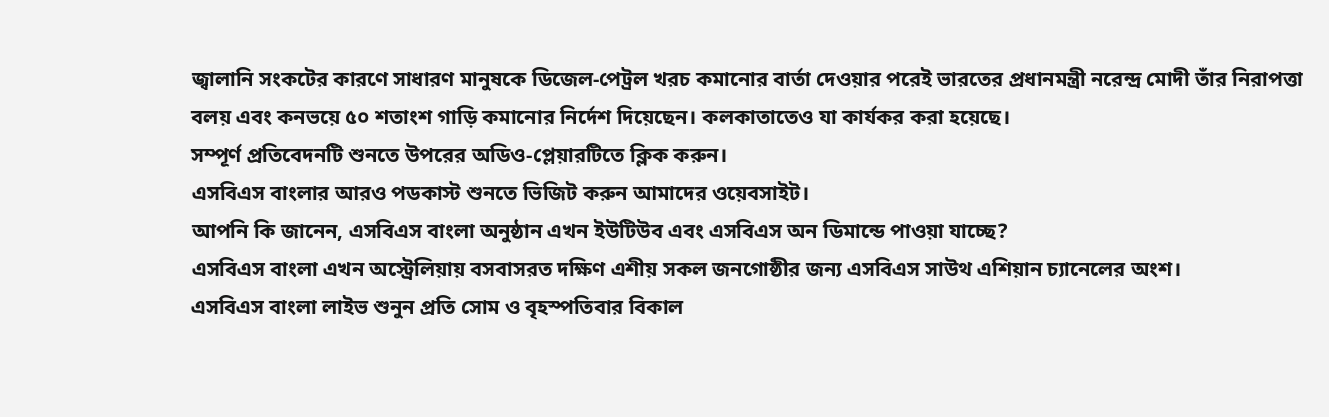জ্বালানি সংকটের কারণে সাধারণ মানুষকে ডিজেল-পেট্রল খরচ কমানোর বার্তা দেওয়ার পরেই ভারতের প্রধানমন্ত্রী নরেন্দ্র মোদী তাঁর নিরাপত্তা বলয় এবং কনভয়ে ৫০ শতাংশ গাড়ি কমানোর নির্দেশ দিয়েছেন। কলকাতাতেও যা কার্যকর করা হয়েছে।
সম্পূর্ণ প্রতিবেদনটি শুনতে উপরের অডিও-প্লেয়ারটিতে ক্লিক করুন।
এসবিএস বাংলার আরও পডকাস্ট শুনতে ভিজিট করুন আমাদের ওয়েবসাইট।
আপনি কি জানেন, এসবিএস বাংলা অনুষ্ঠান এখন ইউটিউব এবং এসবিএস অন ডিমান্ডে পাওয়া যাচ্ছে?
এসবিএস বাংলা এখন অস্ট্রেলিয়ায় বসবাসরত দক্ষিণ এশীয় সকল জনগোষ্ঠীর জন্য এসবিএস সাউথ এশিয়ান চ্যানেলের অংশ।
এসবিএস বাংলা লাইভ শুনুন প্রতি সোম ও বৃহস্পতিবার বিকাল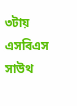৩টায় এসবিএস সাউথ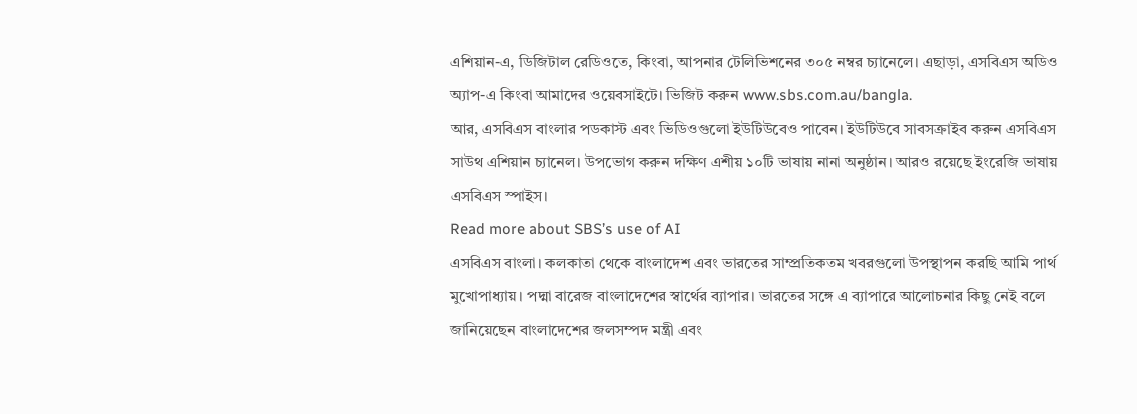এশিয়ান-এ, ডিজিটাল রেডিওতে, কিংবা, আপনার টেলিভিশনের ৩০৫ নম্বর চ্যানেলে। এছাড়া, এসবিএস অডিও অ্যাপ-এ কিংবা আমাদের ওয়েবসাইটে। ভিজিট করুন www.sbs.com.au/bangla.
আর, এসবিএস বাংলার পডকাস্ট এবং ভিডিওগুলো ইউটিউবেও পাবেন। ইউটিউবে সাবসক্রাইব করুন এসবিএস সাউথ এশিয়ান চ্যানেল। উপভোগ করুন দক্ষিণ এশীয় ১০টি ভাষায় নানা অনুষ্ঠান। আরও রয়েছে ইংরেজি ভাষায় এসবিএস স্পাইস।
Read more about SBS’s use of AI
এসবিএস বাংলা। কলকাতা থেকে বাংলাদেশ এবং ভারতের সাম্প্রতিকতম খবরগুলো উপস্থাপন করছি আমি পার্থ মুখোপাধ্যায়। পদ্মা বারেজ বাংলাদেশের স্বার্থের ব্যাপার। ভারতের সঙ্গে এ ব্যাপারে আলোচনার কিছু নেই বলে জানিয়েছেন বাংলাদেশের জলসম্পদ মন্ত্রী এবং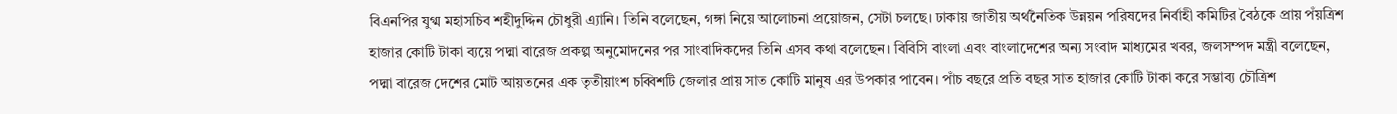বিএনপির যুগ্ম মহাসচিব শহীদুদ্দিন চৌধুরী এ্যানি। তিনি বলেছেন, গঙ্গা নিয়ে আলোচনা প্রয়োজন, সেটা চলছে। ঢাকায় জাতীয় অর্থনৈতিক উন্নয়ন পরিষদের নির্বাহী কমিটির বৈঠকে প্রায় পঁয়ত্রিশ হাজার কোটি টাকা ব্যয়ে পদ্মা বারেজ প্রকল্প অনুমোদনের পর সাংবাদিকদের তিনি এসব কথা বলেছেন। বিবিসি বাংলা এবং বাংলাদেশের অন্য সংবাদ মাধ্যমের খবর, জলসম্পদ মন্ত্রী বলেছেন, পদ্মা বারেজ দেশের মোট আয়তনের এক তৃতীয়াংশ চব্বিশটি জেলার প্রায় সাত কোটি মানুষ এর উপকার পাবেন। পাঁচ বছরে প্রতি বছর সাত হাজার কোটি টাকা করে সম্ভাব্য চৌত্রিশ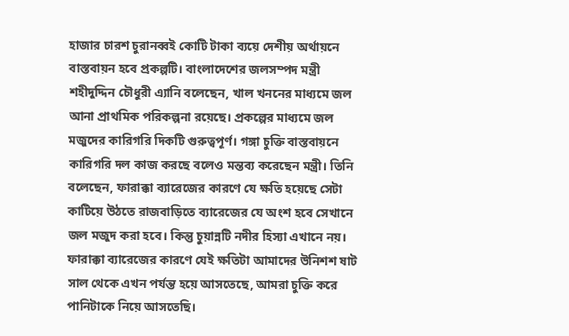হাজার চারশ চুরানব্বই কোটি টাকা ব্যয়ে দেশীয় অর্থায়নে বাস্তবায়ন হবে প্রকল্পটি। বাংলাদেশের জলসম্পদ মন্ত্রী শহীদুদ্দিন চৌধুরী এ্যানি বলেছেন, খাল খননের মাধ্যমে জল আনা প্রাথমিক পরিকল্পনা রয়েছে। প্রকল্পের মাধ্যমে জল মজুদের কারিগরি দিকটি গুরুত্বপূর্ণ। গঙ্গা চুক্তি বাস্তবায়নে কারিগরি দল কাজ করছে বলেও মন্তব্য করেছেন মন্ত্রী। তিনি বলেছেন, ফারাক্কা ব্যারেজের কারণে যে ক্ষতি হয়েছে সেটা কাটিয়ে উঠতে রাজবাড়িতে ব্যারেজের যে অংশ হবে সেখানে জল মজুদ করা হবে। কিন্তু চুয়ান্নটি নদীর হিস্যা এখানে নয়।
ফারাক্কা ব্যারেজের কারণে যেই ক্ষতিটা আমাদের উনিশশ ষাট সাল থেকে এখন পর্যন্ত হয়ে আসতেছে, আমরা চুক্তি করে পানিটাকে নিয়ে আসতেছি।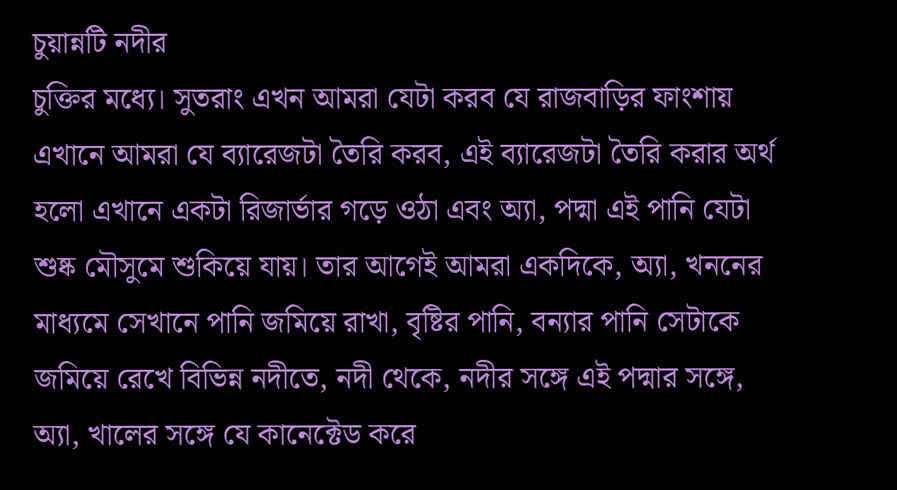চুয়ান্নটি নদীর
চুক্তির মধ্যে। সুতরাং এখন আমরা যেটা করব যে রাজবাড়ির ফাংশায় এখানে আমরা যে ব্যারেজটা তৈরি করব, এই ব্যারেজটা তৈরি করার অর্থ হলো এখানে একটা রিজার্ভার গড়ে ওঠা এবং অ্যা, পদ্মা এই পানি যেটা শুষ্ক মৌসুমে শুকিয়ে যায়। তার আগেই আমরা একদিকে, অ্যা, খননের মাধ্যমে সেখানে পানি জমিয়ে রাখা, বৃষ্টির পানি, বন্যার পানি সেটাকে জমিয়ে রেখে বিভিন্ন নদীতে, নদী থেকে, নদীর সঙ্গে এই পদ্মার সঙ্গে, অ্যা, খালের সঙ্গে যে কানেক্টেড করে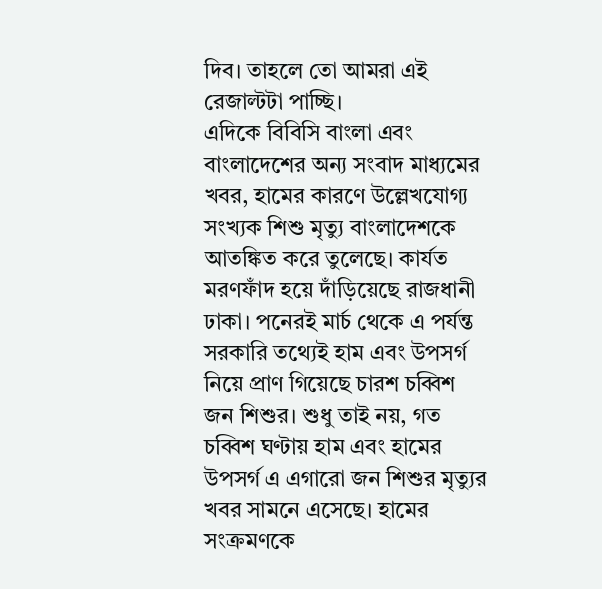দিব। তাহলে তো আমরা এই রেজাল্টটা পাচ্ছি।
এদিকে বিবিসি বাংলা এবং বাংলাদেশের অন্য সংবাদ মাধ্যমের খবর, হামের কারণে উল্লেখযোগ্য সংখ্যক শিশু মৃত্যু বাংলাদেশকে আতঙ্কিত করে তুলেছে। কার্যত মরণফাঁদ হয়ে দাঁড়িয়েছে রাজধানী ঢাকা। পনেরই মার্চ থেকে এ পর্যন্ত সরকারি তথ্যেই হাম এবং উপসর্গ নিয়ে প্রাণ গিয়েছে চারশ চব্বিশ জন শিশুর। শুধু তাই নয়, গত চব্বিশ ঘণ্টায় হাম এবং হামের উপসর্গ এ এগারো জন শিশুর মৃত্যুর খবর সামনে এসেছে। হামের সংক্রমণকে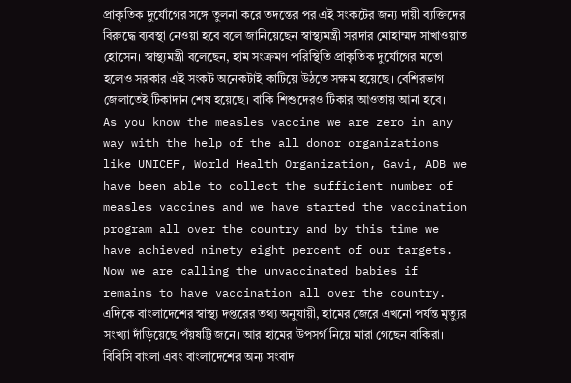প্রাকৃতিক দুর্যোগের সঙ্গে তুলনা করে তদন্তের পর এই সংকটের জন্য দায়ী ব্যক্তিদের বিরুদ্ধে ব্যবস্থা নেওয়া হবে বলে জানিয়েছেন স্বাস্থ্যমন্ত্রী সরদার মোহাম্মদ সাখাওয়াত হোসেন। স্বাস্থ্যমন্ত্রী বলেছেন, হাম সংক্রমণ পরিস্থিতি প্রাকৃতিক দুর্যোগের মতো হলেও সরকার এই সংকট অনেকটাই কাটিয়ে উঠতে সক্ষম হয়েছে। বেশিরভাগ জেলাতেই টিকাদান শেষ হয়েছে। বাকি শিশুদেরও টিকার আওতায় আনা হবে।
As you know the measles vaccine we are zero in any way with the help of the all donor organizations like UNICEF, World Health Organization, Gavi, ADB we have been able to collect the sufficient number of measles vaccines and we have started the vaccination program all over the country and by this time we have achieved ninety eight percent of our targets. Now we are calling the unvaccinated babies if remains to have vaccination all over the country.
এদিকে বাংলাদেশের স্বাস্থ্য দপ্তরের তথ্য অনুযায়ী, হামের জেরে এখনো পর্যন্ত মৃত্যুর সংখ্যা দাঁড়িয়েছে পঁয়ষট্টি জনে। আর হামের উপসর্গ নিয়ে মারা গেছেন বাকিরা। বিবিসি বাংলা এবং বাংলাদেশের অন্য সংবাদ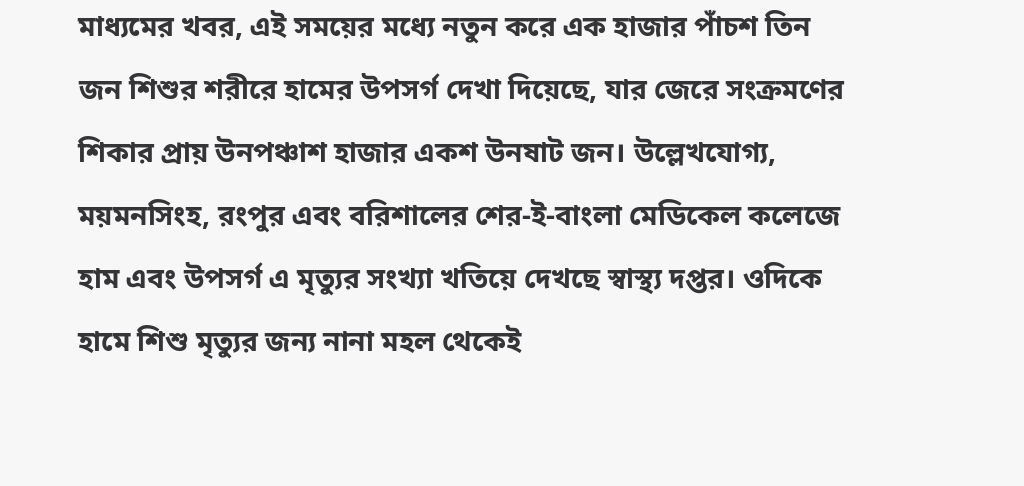মাধ্যমের খবর, এই সময়ের মধ্যে নতুন করে এক হাজার পাঁচশ তিন জন শিশুর শরীরে হামের উপসর্গ দেখা দিয়েছে, যার জেরে সংক্রমণের শিকার প্রায় উনপঞ্চাশ হাজার একশ উনষাট জন। উল্লেখযোগ্য, ময়মনসিংহ, রংপুর এবং বরিশালের শের-ই-বাংলা মেডিকেল কলেজে হাম এবং উপসর্গ এ মৃত্যুর সংখ্যা খতিয়ে দেখছে স্বাস্থ্য দপ্তর। ওদিকে হামে শিশু মৃত্যুর জন্য নানা মহল থেকেই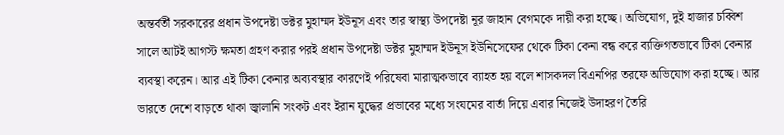অন্তর্বর্তী সরকারের প্রধান উপদেষ্টা ডক্টর মুহাম্মদ ইউনূস এবং তার স্বাস্থ্য উপদেষ্টা নূর জাহান বেগমকে দায়ী করা হচ্ছে। অভিযোগ, দুই হাজার চব্বিশ সালে আটই আগস্ট ক্ষমতা গ্রহণ করার পরই প্রধান উপদেষ্টা ডক্টর মুহাম্মদ ইউনূস ইউনিসেফের থেকে টিকা কেনা বন্ধ করে ব্যক্তিগতভাবে টিকা কেনার ব্যবস্থা করেন। আর এই টিকা কেনার অব্যবস্থার কারণেই পরিষেবা মারাত্মকভাবে ব্যাহত হয় বলে শাসকদল বিএনপির তরফে অভিযোগ করা হচ্ছে। আর ভারতে দেশে বাড়তে থাকা জ্বালানি সংকট এবং ইরান যুদ্ধের প্রভাবের মধ্যে সংযমের বার্তা দিয়ে এবার নিজেই উদাহরণ তৈরি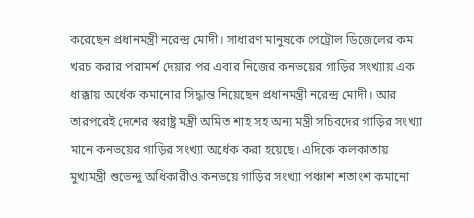করেছেন প্রধানমন্ত্রী নরেন্দ্র মোদী। সাধারণ মানুষকে পেট্রোল ডিজেলের কম খরচ করার পরামর্শ দেয়ার পর এবার নিজের কনভয়ের গাড়ির সংখ্যায় এক ধাক্কায় অর্ধেক কমানোর সিদ্ধান্ত নিয়েছেন প্রধানমন্ত্রী নরেন্দ্র মোদী। আর তারপরেই দেশের স্বরাষ্ট্র মন্ত্রী অমিত শাহ সহ অন্য মন্ত্রী সচিবদের গাড়ির সংখ্যা মানে কনভয়ের গাড়ির সংখ্যা অর্ধেক করা হয়েছে। এদিকে কলকাতায় মুখ্যমন্ত্রী শুভেন্দু অধিকারীও কনভয়ে গাড়ির সংখ্যা পঞ্চাশ শতাংশ কমানো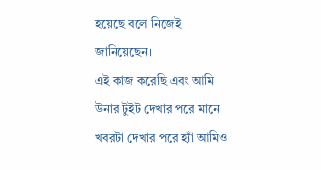হয়েছে বলে নিজেই জানিয়েছেন।
এই কাজ করেছি এবং আমি উনার টুইট দেখার পরে মানে খবরটা দেখার পরে হ্যাঁ আমিও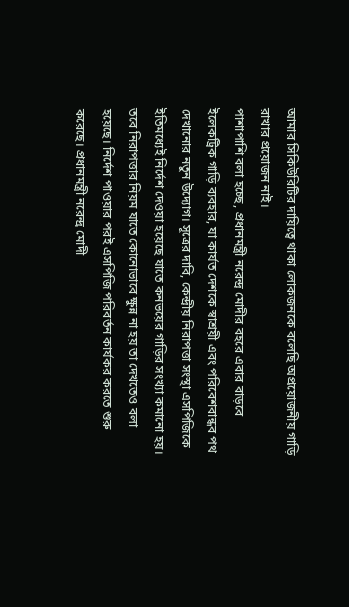আমার সিকিউরিটির দায়িত্বে থাকা লোকজনকে বলেছি অপ্রয়োজনীয় গাড়ি রাখার প্রয়োজন নাই।
পাশাপাশি বলা হচ্ছে, প্রধানমন্ত্রী নরেন্দ্র মোদীর বহরে এবার বাড়বে ইলেকট্রিক গাড়ি ব্যবহার, যা কার্যত দেশকে স্বাশ্রয়ী এবং পরিবেশবান্ধব পথ দেখানোর নতুন উদ্যোগ। সূত্রের দাবি, কেন্দ্রীয় নিরাপত্তা সংস্থা এসপিজিকে ইতিমধ্যেই নির্দেশ দেওয়া হয়েছে যাতে কনভয়ের গাড়ির সংখ্যা কমানো হয়। তবে নিরাপত্তার নিয়ম যাতে কোনোভাবে ক্ষুন্ন না হয় তা দেখতেও বলা হয়েছে। নির্দেশ পাওয়ার পরই এসপিজি পরিবর্তন কার্যকর করতে শুরু করেছে। প্রধানমন্ত্রী নরেন্দ্র মোদী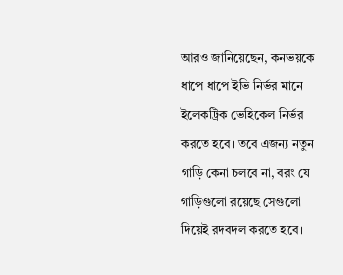আরও জানিয়েছেন, কনভয়কে ধাপে ধাপে ইভি নির্ভর মানে ইলেকট্রিক ভেহিকেল নির্ভর করতে হবে। তবে এজন্য নতুন গাড়ি কেনা চলবে না, বরং যে গাড়িগুলো রয়েছে সেগুলো দিয়েই রদবদল করতে হবে।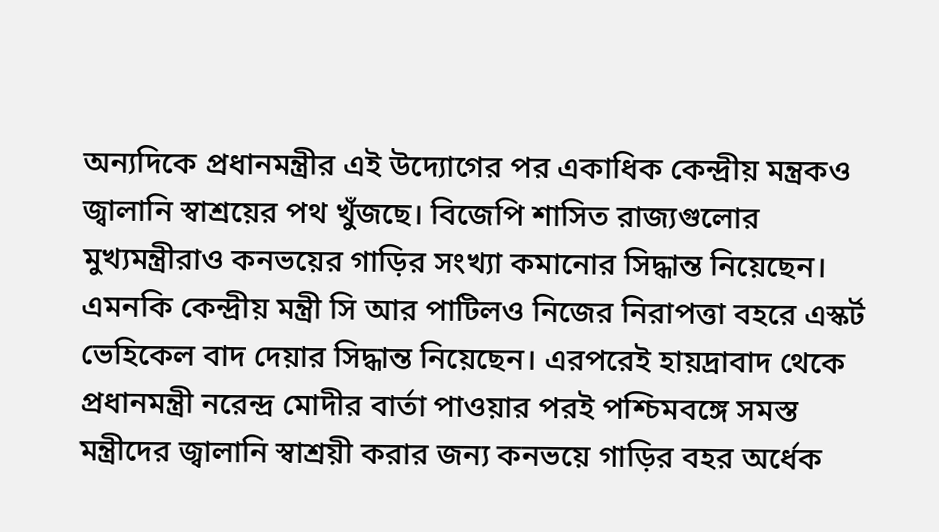অন্যদিকে প্রধানমন্ত্রীর এই উদ্যোগের পর একাধিক কেন্দ্রীয় মন্ত্রকও জ্বালানি স্বাশ্রয়ের পথ খুঁজছে। বিজেপি শাসিত রাজ্যগুলোর মুখ্যমন্ত্রীরাও কনভয়ের গাড়ির সংখ্যা কমানোর সিদ্ধান্ত নিয়েছেন। এমনকি কেন্দ্রীয় মন্ত্রী সি আর পাটিলও নিজের নিরাপত্তা বহরে এস্কর্ট ভেহিকেল বাদ দেয়ার সিদ্ধান্ত নিয়েছেন। এরপরেই হায়দ্রাবাদ থেকে প্রধানমন্ত্রী নরেন্দ্র মোদীর বার্তা পাওয়ার পরই পশ্চিমবঙ্গে সমস্ত মন্ত্রীদের জ্বালানি স্বাশ্রয়ী করার জন্য কনভয়ে গাড়ির বহর অর্ধেক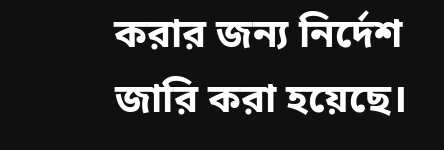করার জন্য নির্দেশ জারি করা হয়েছে।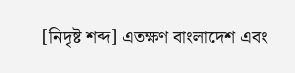[নিদৃষ্ট শব্দ] এতক্ষণ বাংলাদেশ এবং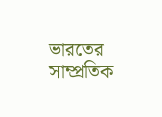ভারতের সাম্প্রতিক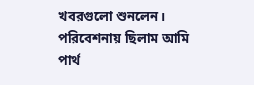খবরগুলো শুনলেন। পরিবেশনায় ছিলাম আমি পার্থ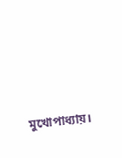মুখোপাধ্যায়।